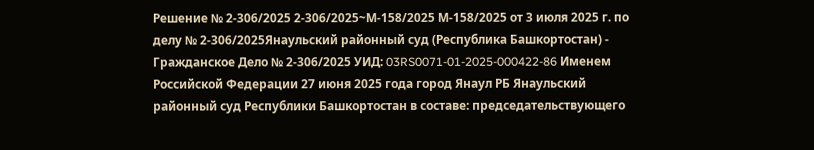Решение № 2-306/2025 2-306/2025~М-158/2025 М-158/2025 от 3 июля 2025 г. по делу № 2-306/2025Янаульский районный суд (Республика Башкортостан) - Гражданское Дело № 2-306/2025 УИД: 03RS0071-01-2025-000422-86 Именем Российской Федерации 27 июня 2025 года город Янаул РБ Янаульский районный суд Республики Башкортостан в составе: председательствующего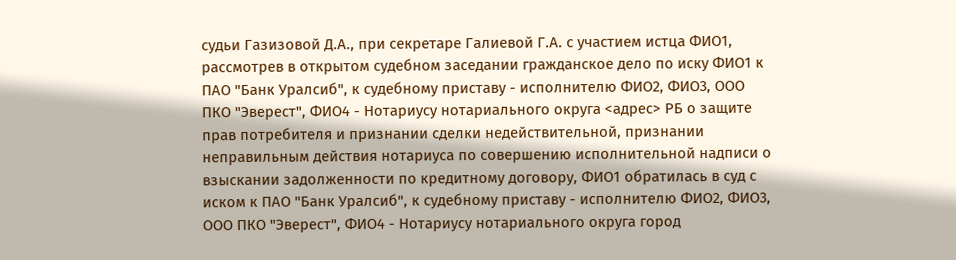судьи Газизовой Д.А., при секретаре Галиевой Г.А. с участием истца ФИО1, рассмотрев в открытом судебном заседании гражданское дело по иску ФИО1 к ПАО "Банк Уралсиб", к судебному приставу - исполнителю ФИО2, ФИО3, ООО ПКО "Эверест", ФИО4 - Нотариусу нотариального округа <адрес> РБ о защите прав потребителя и признании сделки недействительной, признании неправильным действия нотариуса по совершению исполнительной надписи о взыскании задолженности по кредитному договору, ФИО1 обратилась в суд с иском к ПАО "Банк Уралсиб", к судебному приставу - исполнителю ФИО2, ФИО3, ООО ПКО "Эверест", ФИО4 - Нотариусу нотариального округа город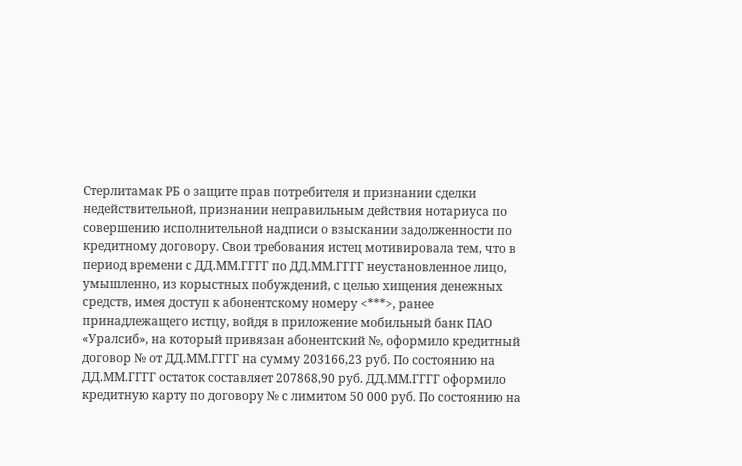Стерлитамак РБ о защите прав потребителя и признании сделки недействительной, признании неправильным действия нотариуса по совершению исполнительной надписи о взыскании задолженности по кредитному договору. Свои требования истец мотивировала тем, что в период времени с ДД.ММ.ГГГГ по ДД.ММ.ГГГГ неустановленное лицо, умышленно, из корыстных побуждений, с целью хищения денежных средств, имея доступ к абонентскому номеру <***>, ранее принадлежащего истцу, войдя в приложение мобильный банк ПАО «Уралсиб», на который привязан абонентский №, оформило кредитный договор № от ДД.ММ.ГГГГ на сумму 203166,23 руб. По состоянию на ДД.ММ.ГГГГ остаток составляет 207868,90 руб. ДД.ММ.ГГГГ оформило кредитную карту по договору № с лимитом 50 000 руб. По состоянию на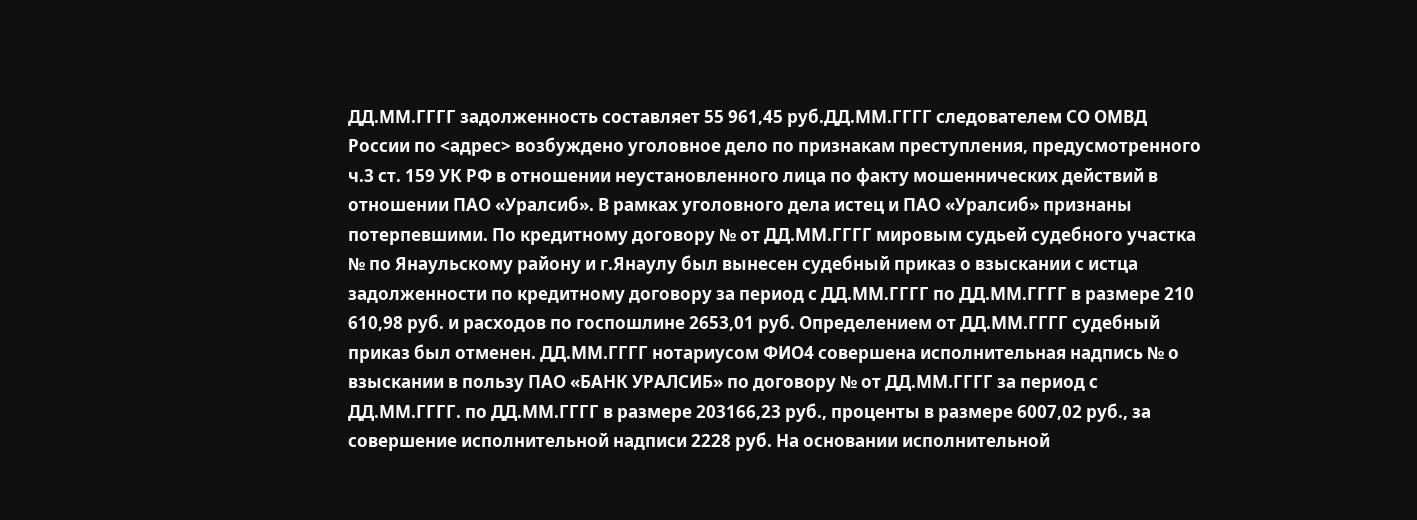ДД.ММ.ГГГГ задолженность составляет 55 961,45 руб.ДД.ММ.ГГГГ следователем СО ОМВД России по <адрес> возбуждено уголовное дело по признакам преступления, предусмотренного ч.3 ст. 159 УК РФ в отношении неустановленного лица по факту мошеннических действий в отношении ПАО «Уралсиб». В рамках уголовного дела истец и ПАО «Уралсиб» признаны потерпевшими. По кредитному договору № от ДД.ММ.ГГГГ мировым судьей судебного участка № по Янаульскому району и г.Янаулу был вынесен судебный приказ о взыскании с истца задолженности по кредитному договору за период с ДД.ММ.ГГГГ по ДД.ММ.ГГГГ в размере 210 610,98 руб. и расходов по госпошлине 2653,01 руб. Определением от ДД.ММ.ГГГГ судебный приказ был отменен. ДД.ММ.ГГГГ нотариусом ФИО4 совершена исполнительная надпись № о взыскании в пользу ПАО «БАНК УРАЛСИБ» по договору № от ДД.ММ.ГГГГ за период с ДД.ММ.ГГГГ. по ДД.ММ.ГГГГ в размере 203166,23 руб., проценты в размере 6007,02 руб., за совершение исполнительной надписи 2228 руб. На основании исполнительной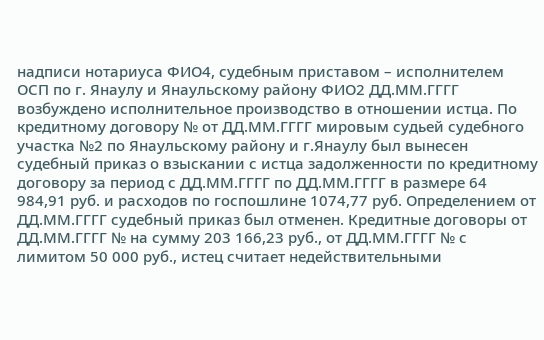надписи нотариуса ФИО4, судебным приставом – исполнителем ОСП по г. Янаулу и Янаульскому району ФИО2 ДД.ММ.ГГГГ возбуждено исполнительное производство в отношении истца. По кредитному договору № от ДД.ММ.ГГГГ мировым судьей судебного участка №2 по Янаульскому району и г.Янаулу был вынесен судебный приказ о взыскании с истца задолженности по кредитному договору за период с ДД.ММ.ГГГГ по ДД.ММ.ГГГГ в размере 64 984,91 руб. и расходов по госпошлине 1074,77 руб. Определением от ДД.ММ.ГГГГ судебный приказ был отменен. Кредитные договоры от ДД.ММ.ГГГГ № на сумму 203 166,23 руб., от ДД.ММ.ГГГГ № с лимитом 50 000 руб., истец считает недействительными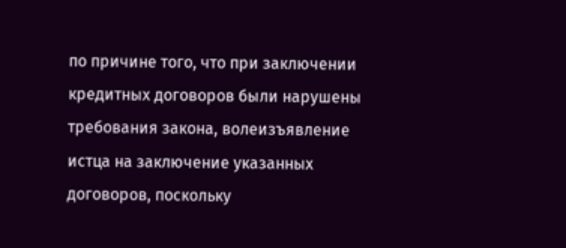по причине того, что при заключении кредитных договоров были нарушены требования закона, волеизъявление истца на заключение указанных договоров, поскольку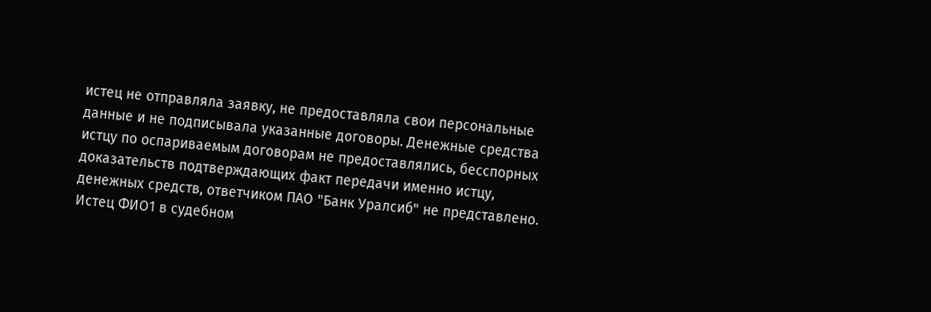истец не отправляла заявку, не предоставляла свои персональные данные и не подписывала указанные договоры. Денежные средства истцу по оспариваемым договорам не предоставлялись, бесспорных доказательств подтверждающих факт передачи именно истцу, денежных средств, ответчиком ПАО "Банк Уралсиб" не представлено. Истец ФИО1 в судебном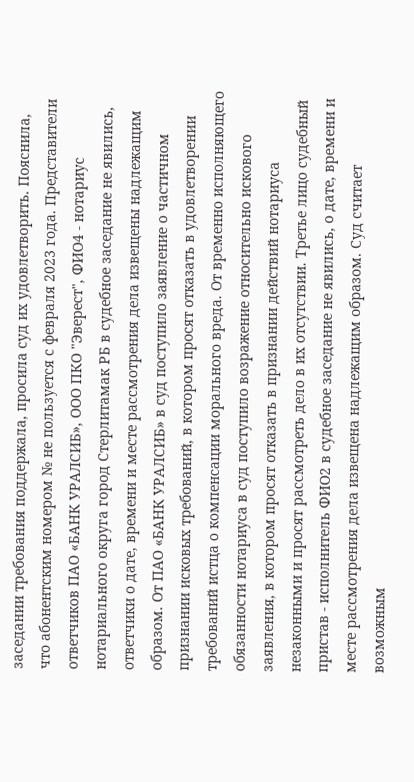заседании требования поддержала, просила суд их удовлетворить. Пояснила, что абонентским номером № не пользуется с февраля 2023 года. Представители ответчиков ПАО «БАНК УРАЛСИБ», ООО ПКО "Эверест", ФИО4 - нотариус нотариального округа город Стерлитамак РБ в судебное заседание не явились, ответчики о дате, времени и месте рассмотрения дела извещены надлежащим образом. От ПАО «БАНК УРАЛСИБ» в суд поступило заявление о частичном признании исковых требований, в котором просят отказать в удовлетворении требований истца о компенсации морального вреда. От временно исполняющего обязанности нотариуса в суд поступило возражение относительно искового заявления, в котором просят отказать в признании действий нотариуса незаконными и просят рассмотреть дело в их отсутствии. Третье лицо судебный пристав - исполнитель ФИО2 в судебное заседание не явились, о дате, времени и месте рассмотрения дела извещена надлежащим образом. Суд считает возможным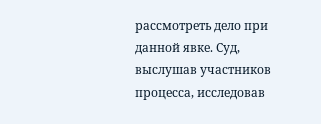рассмотреть дело при данной явке. Суд, выслушав участников процесса, исследовав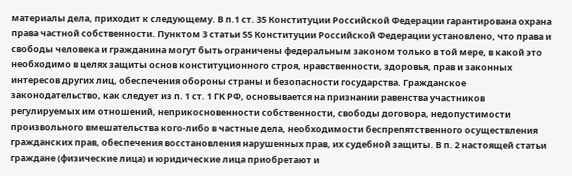материалы дела, приходит к следующему. В п.1 ст. 35 Конституции Российской Федерации гарантирована охрана права частной собственности. Пунктом 3 статьи 55 Конституции Российской Федерации установлено, что права и свободы человека и гражданина могут быть ограничены федеральным законом только в той мере, в какой это необходимо в целях защиты основ конституционного строя, нравственности, здоровья, прав и законных интересов других лиц, обеспечения обороны страны и безопасности государства. Гражданское законодательство, как следует из п. 1 ст. 1 ГК РФ, основывается на признании равенства участников регулируемых им отношений, неприкосновенности собственности, свободы договора, недопустимости произвольного вмешательства кого-либо в частные дела, необходимости беспрепятственного осуществления гражданских прав, обеспечения восстановления нарушенных прав, их судебной защиты. В п. 2 настоящей статьи граждане (физические лица) и юридические лица приобретают и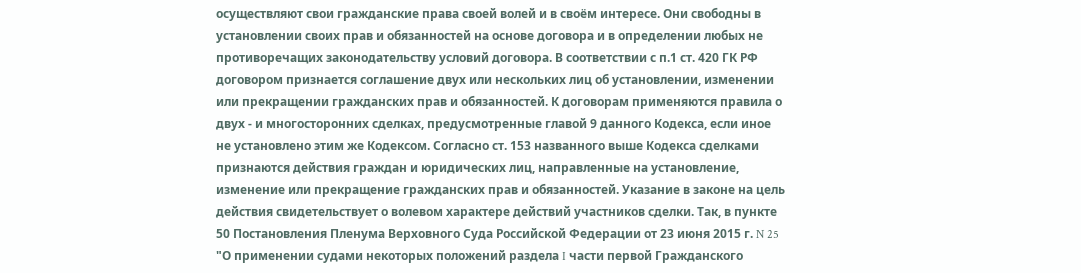осуществляют свои гражданские права своей волей и в своём интересе. Они свободны в установлении своих прав и обязанностей на основе договора и в определении любых не противоречащих законодательству условий договора. В соответствии с п.1 ст. 420 ГК РФ договором признается соглашение двух или нескольких лиц об установлении, изменении или прекращении гражданских прав и обязанностей. К договорам применяются правила о двух - и многосторонних сделках, предусмотренные главой 9 данного Кодекса, если иное не установлено этим же Кодексом. Согласно ст. 153 названного выше Кодекса сделками признаются действия граждан и юридических лиц, направленные на установление, изменение или прекращение гражданских прав и обязанностей. Указание в законе на цель действия свидетельствует о волевом характере действий участников сделки. Так, в пункте 50 Постановления Пленума Верховного Суда Российской Федерации от 23 июня 2015 г. N 25 "О применении судами некоторых положений раздела I части первой Гражданского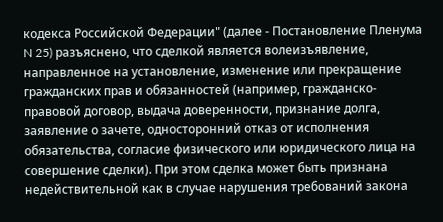кодекса Российской Федерации" (далее - Постановление Пленума N 25) разъяснено, что сделкой является волеизъявление, направленное на установление, изменение или прекращение гражданских прав и обязанностей (например, гражданско-правовой договор, выдача доверенности, признание долга, заявление о зачете, односторонний отказ от исполнения обязательства, согласие физического или юридического лица на совершение сделки). При этом сделка может быть признана недействительной как в случае нарушения требований закона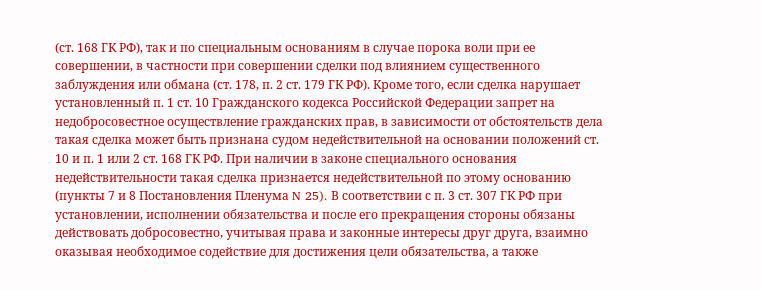(ст. 168 ГК РФ), так и по специальным основаниям в случае порока воли при ее совершении, в частности при совершении сделки под влиянием существенного заблуждения или обмана (ст. 178, п. 2 ст. 179 ГК РФ). Кроме того, если сделка нарушает установленный п. 1 ст. 10 Гражданского кодекса Российской Федерации запрет на недобросовестное осуществление гражданских прав, в зависимости от обстоятельств дела такая сделка может быть признана судом недействительной на основании положений ст. 10 и п. 1 или 2 ст. 168 ГК РФ. При наличии в законе специального основания недействительности такая сделка признается недействительной по этому основанию (пункты 7 и 8 Постановления Пленума N 25). В соответствии с п. 3 ст. 307 ГК РФ при установлении, исполнении обязательства и после его прекращения стороны обязаны действовать добросовестно, учитывая права и законные интересы друг друга, взаимно оказывая необходимое содействие для достижения цели обязательства, а также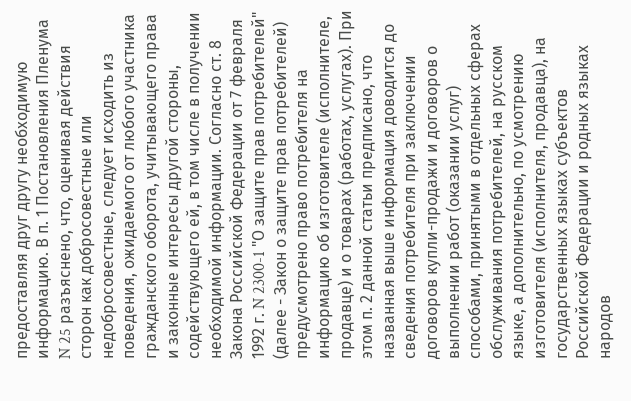предоставляя друг другу необходимую информацию. В п. 1 Постановления Пленума N 25 разъяснено, что, оценивая действия сторон как добросовестные или недобросовестные, следует исходить из поведения, ожидаемого от любого участника гражданского оборота, учитывающего права и законные интересы другой стороны, содействующего ей, в том числе в получении необходимой информации. Согласно ст. 8 Закона Российской Федерации от 7 февраля 1992 г. N 2300-1 "О защите прав потребителей" (далее - Закон о защите прав потребителей) предусмотрено право потребителя на информацию об изготовителе (исполнителе, продавце) и о товарах (работах, услугах). При этом п. 2 данной статьи предписано, что названная выше информация доводится до сведения потребителя при заключении договоров купли-продажи и договоров о выполнении работ (оказании услуг) способами, принятыми в отдельных сферах обслуживания потребителей, на русском языке, а дополнительно, по усмотрению изготовителя (исполнителя, продавца), на государственных языках субъектов Российской Федерации и родных языках народов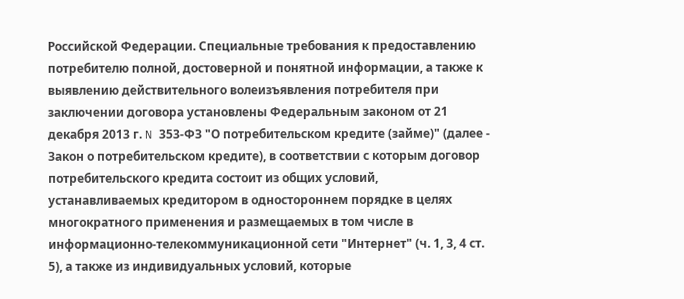Российской Федерации. Специальные требования к предоставлению потребителю полной, достоверной и понятной информации, а также к выявлению действительного волеизъявления потребителя при заключении договора установлены Федеральным законом от 21 декабря 2013 г. N 353-ФЗ "О потребительском кредите (займе)" (далее - Закон о потребительском кредите), в соответствии с которым договор потребительского кредита состоит из общих условий, устанавливаемых кредитором в одностороннем порядке в целях многократного применения и размещаемых в том числе в информационно-телекоммуникационной сети "Интернет" (ч. 1, 3, 4 ст. 5), а также из индивидуальных условий, которые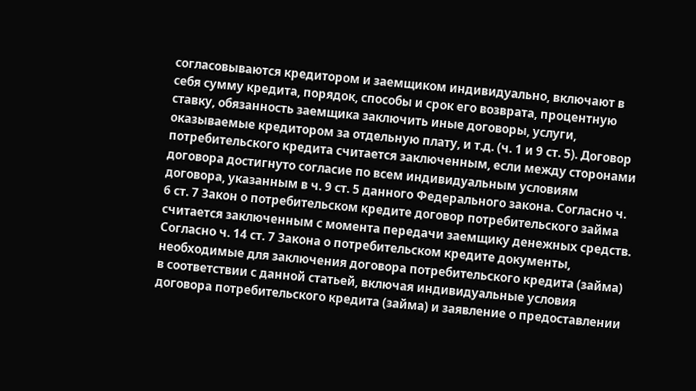согласовываются кредитором и заемщиком индивидуально, включают в себя сумму кредита, порядок, способы и срок его возврата, процентную ставку, обязанность заемщика заключить иные договоры, услуги, оказываемые кредитором за отдельную плату, и т.д. (ч. 1 и 9 ст. 5). Договор потребительского кредита считается заключенным, если между сторонами договора достигнуто согласие по всем индивидуальным условиям договора, указанным в ч. 9 ст. 5 данного Федерального закона. Согласно ч. 6 ст. 7 Закон о потребительском кредите договор потребительского займа считается заключенным с момента передачи заемщику денежных средств. Согласно ч. 14 ст. 7 Закона о потребительском кредите документы, необходимые для заключения договора потребительского кредита (займа) в соответствии с данной статьей, включая индивидуальные условия договора потребительского кредита (займа) и заявление о предоставлении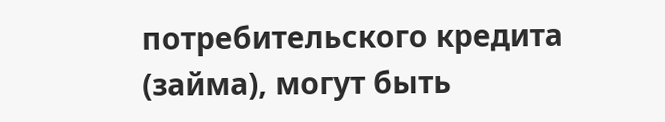потребительского кредита (займа), могут быть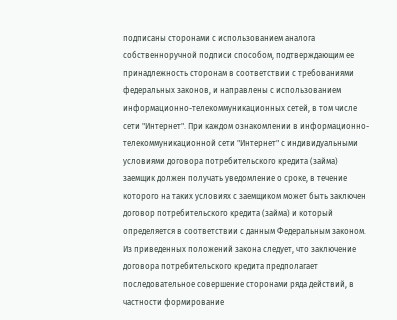подписаны сторонами с использованием аналога собственноручной подписи способом, подтверждающим ее принадлежность сторонам в соответствии с требованиями федеральных законов, и направлены с использованием информационно-телекоммуникационных сетей, в том числе сети "Интернет". При каждом ознакомлении в информационно-телекоммуникационной сети "Интернет" с индивидуальными условиями договора потребительского кредита (займа) заемщик должен получать уведомление о сроке, в течение которого на таких условиях с заемщиком может быть заключен договор потребительского кредита (займа) и который определяется в соответствии с данным Федеральным законом. Из приведенных положений закона следует, что заключение договора потребительского кредита предполагает последовательное совершение сторонами ряда действий, в частности формирование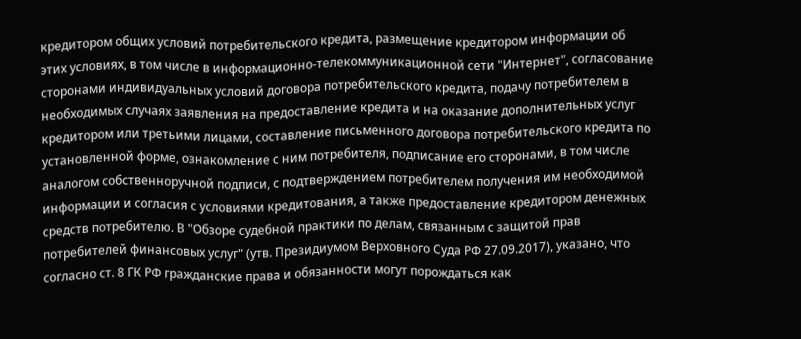кредитором общих условий потребительского кредита, размещение кредитором информации об этих условиях, в том числе в информационно-телекоммуникационной сети "Интернет", согласование сторонами индивидуальных условий договора потребительского кредита, подачу потребителем в необходимых случаях заявления на предоставление кредита и на оказание дополнительных услуг кредитором или третьими лицами, составление письменного договора потребительского кредита по установленной форме, ознакомление с ним потребителя, подписание его сторонами, в том числе аналогом собственноручной подписи, с подтверждением потребителем получения им необходимой информации и согласия с условиями кредитования, а также предоставление кредитором денежных средств потребителю. В "Обзоре судебной практики по делам, связанным с защитой прав потребителей финансовых услуг" (утв. Президиумом Верховного Суда РФ 27.09.2017), указано, что согласно ст. 8 ГК РФ гражданские права и обязанности могут порождаться как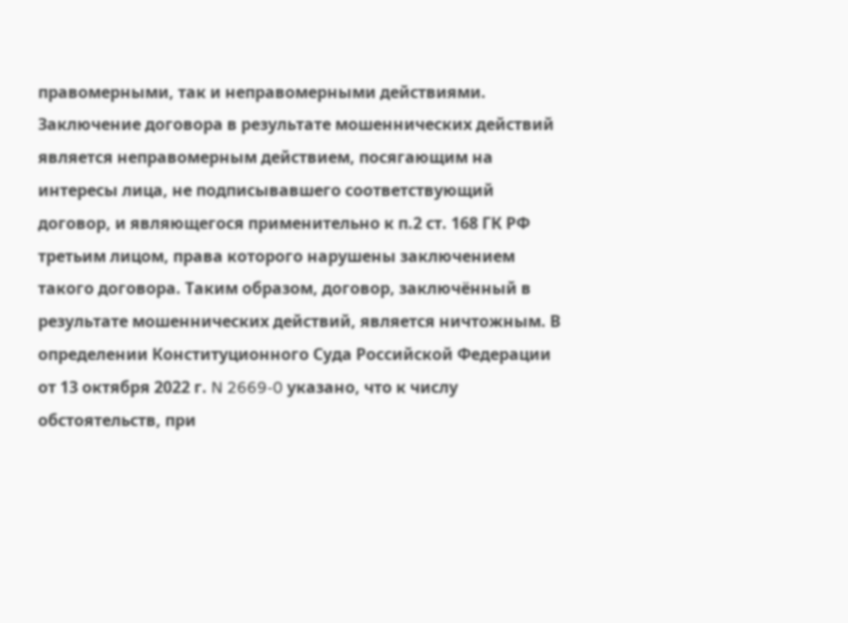правомерными, так и неправомерными действиями. Заключение договора в результате мошеннических действий является неправомерным действием, посягающим на интересы лица, не подписывавшего соответствующий договор, и являющегося применительно к п.2 ст. 168 ГК РФ третьим лицом, права которого нарушены заключением такого договора. Таким образом, договор, заключённый в результате мошеннических действий, является ничтожным. В определении Конституционного Суда Российской Федерации от 13 октября 2022 г. N 2669-0 указано, что к числу обстоятельств, при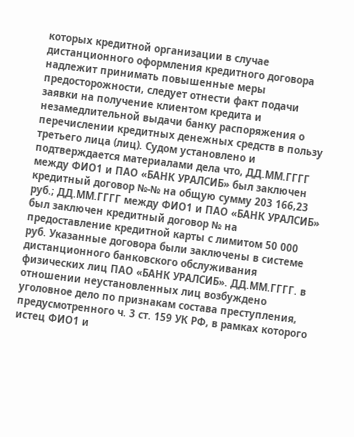которых кредитной организации в случае дистанционного оформления кредитного договора надлежит принимать повышенные меры предосторожности, следует отнести факт подачи заявки на получение клиентом кредита и незамедлительной выдачи банку распоряжения о перечислении кредитных денежных средств в пользу третьего лица (лиц). Судом установлено и подтверждается материалами дела что, ДД.ММ.ГГГГ между ФИО1 и ПАО «БАНК УРАЛСИБ» был заключен кредитный договор №-№ на общую сумму 203 166,23 руб.; ДД.ММ.ГГГГ между ФИО1 и ПАО «БАНК УРАЛСИБ» был заключен кредитный договор № на предоставление кредитной карты с лимитом 50 000 руб. Указанные договора были заключены в системе дистанционного банковского обслуживания физических лиц ПАО «БАНК УРАЛСИБ». ДД.ММ.ГГГГ. в отношении неустановленных лиц возбуждено уголовное дело по признакам состава преступления, предусмотренного ч. 3 ст. 159 УК РФ, в рамках которого истец ФИО1 и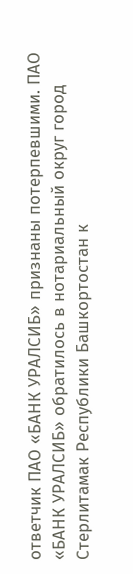ответчик ПАО «БАНК УРАЛСИБ» признаны потерпевшими. ПАО «БАНК УРАЛСИБ» обратилось в нотариальный округ город Стерлитамак Республики Башкортостан к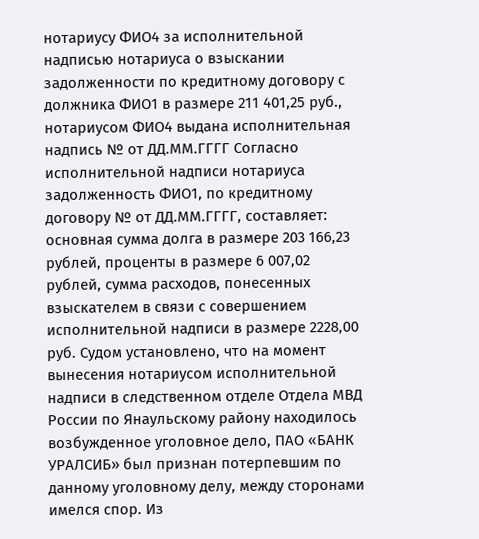нотариусу ФИО4 за исполнительной надписью нотариуса о взыскании задолженности по кредитному договору с должника ФИО1 в размере 211 401,25 руб., нотариусом ФИО4 выдана исполнительная надпись № от ДД.ММ.ГГГГ Согласно исполнительной надписи нотариуса задолженность ФИО1, по кредитному договору № от ДД.ММ.ГГГГ, составляет: основная сумма долга в размере 203 166,23 рублей, проценты в размере 6 007,02 рублей, сумма расходов, понесенных взыскателем в связи с совершением исполнительной надписи в размере 2228,00 руб. Судом установлено, что на момент вынесения нотариусом исполнительной надписи в следственном отделе Отдела МВД России по Янаульскому району находилось возбужденное уголовное дело, ПАО «БАНК УРАЛСИБ» был признан потерпевшим по данному уголовному делу, между сторонами имелся спор. Из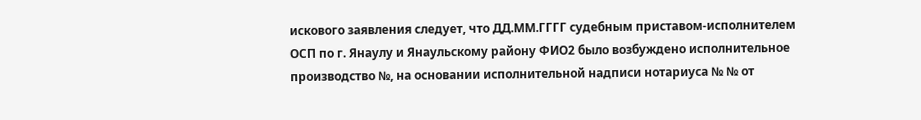искового заявления следует, что ДД.ММ.ГГГГ судебным приставом-исполнителем ОСП по г. Янаулу и Янаульскому району ФИО2 было возбуждено исполнительное производство №, на основании исполнительной надписи нотариуса № № от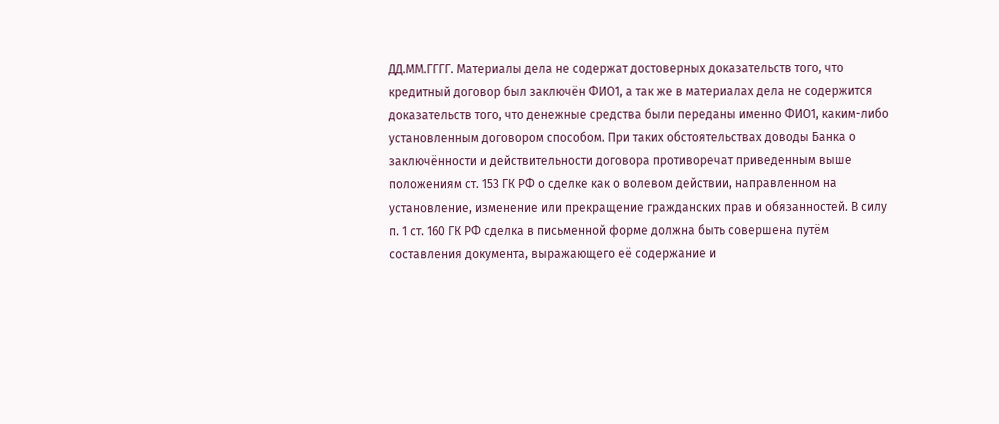ДД.ММ.ГГГГ. Материалы дела не содержат достоверных доказательств того, что кредитный договор был заключён ФИО1, а так же в материалах дела не содержится доказательств того, что денежные средства были переданы именно ФИО1, каким-либо установленным договором способом. При таких обстоятельствах доводы Банка о заключённости и действительности договора противоречат приведенным выше положениям ст. 153 ГК РФ о сделке как о волевом действии, направленном на установление, изменение или прекращение гражданских прав и обязанностей. В силу п. 1 ст. 160 ГК РФ сделка в письменной форме должна быть совершена путём составления документа, выражающего её содержание и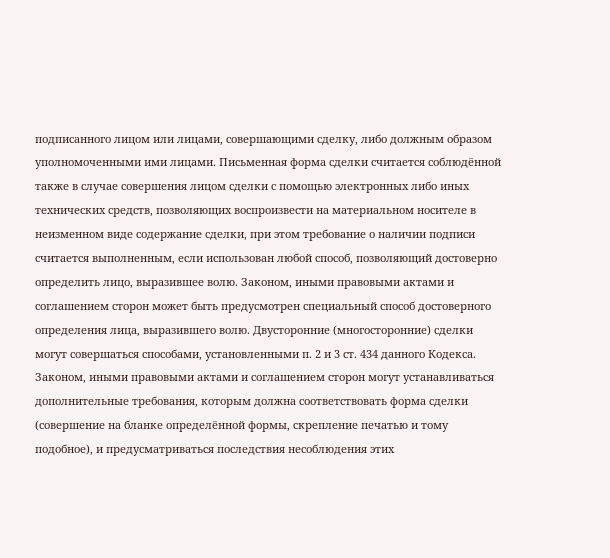подписанного лицом или лицами, совершающими сделку, либо должным образом уполномоченными ими лицами. Письменная форма сделки считается соблюдённой также в случае совершения лицом сделки с помощью электронных либо иных технических средств, позволяющих воспроизвести на материальном носителе в неизменном виде содержание сделки, при этом требование о наличии подписи считается выполненным, если использован любой способ, позволяющий достоверно определить лицо, выразившее волю. Законом, иными правовыми актами и соглашением сторон может быть предусмотрен специальный способ достоверного определения лица, выразившего волю. Двусторонние (многосторонние) сделки могут совершаться способами, установленными п. 2 и 3 ст. 434 данного Кодекса. Законом, иными правовыми актами и соглашением сторон могут устанавливаться дополнительные требования, которым должна соответствовать форма сделки (совершение на бланке определённой формы, скрепление печатью и тому подобное), и предусматриваться последствия несоблюдения этих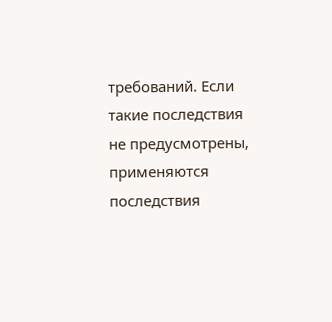требований. Если такие последствия не предусмотрены, применяются последствия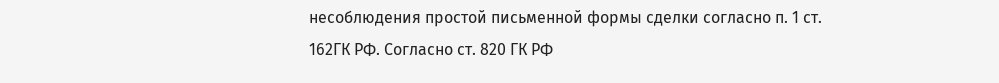несоблюдения простой письменной формы сделки согласно п. 1 ст. 162ГК РФ. Согласно ст. 820 ГК РФ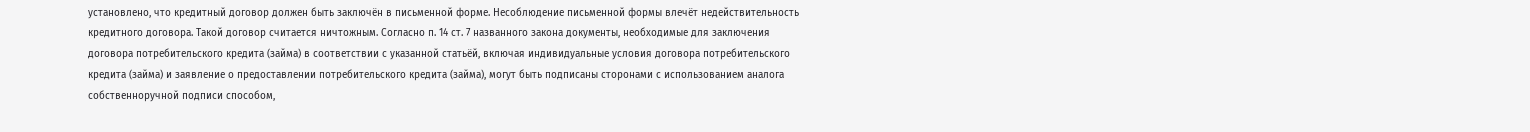установлено, что кредитный договор должен быть заключён в письменной форме. Несоблюдение письменной формы влечёт недействительность кредитного договора. Такой договор считается ничтожным. Согласно п. 14 ст. 7 названного закона документы, необходимые для заключения договора потребительского кредита (займа) в соответствии с указанной статьёй, включая индивидуальные условия договора потребительского кредита (займа) и заявление о предоставлении потребительского кредита (займа), могут быть подписаны сторонами с использованием аналога собственноручной подписи способом,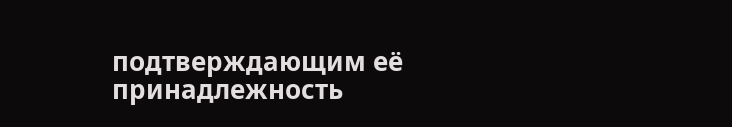подтверждающим её принадлежность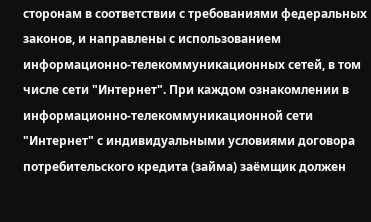сторонам в соответствии с требованиями федеральных законов, и направлены с использованием информационно-телекоммуникационных сетей, в том числе сети "Интернет". При каждом ознакомлении в информационно-телекоммуникационной сети "Интернет" с индивидуальными условиями договора потребительского кредита (займа) заёмщик должен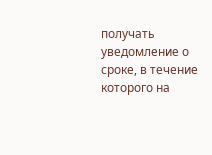получать уведомление о сроке, в течение которого на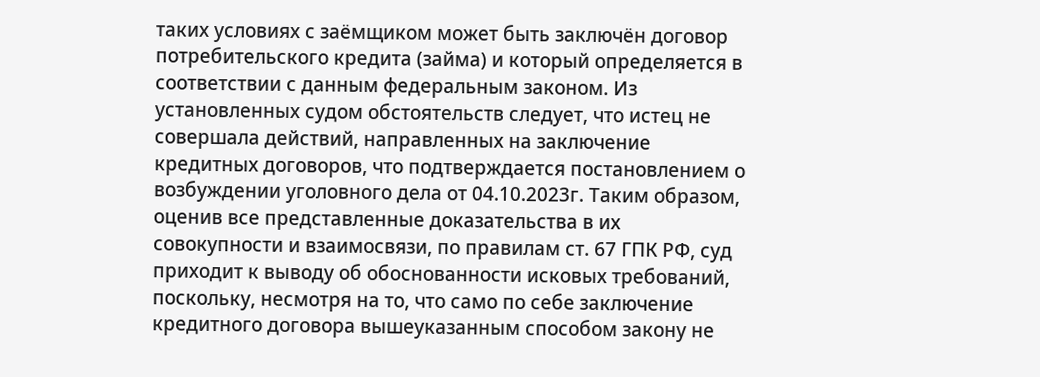таких условиях с заёмщиком может быть заключён договор потребительского кредита (займа) и который определяется в соответствии с данным федеральным законом. Из установленных судом обстоятельств следует, что истец не совершала действий, направленных на заключение кредитных договоров, что подтверждается постановлением о возбуждении уголовного дела от 04.10.2023г. Таким образом, оценив все представленные доказательства в их совокупности и взаимосвязи, по правилам ст. 67 ГПК РФ, суд приходит к выводу об обоснованности исковых требований, поскольку, несмотря на то, что само по себе заключение кредитного договора вышеуказанным способом закону не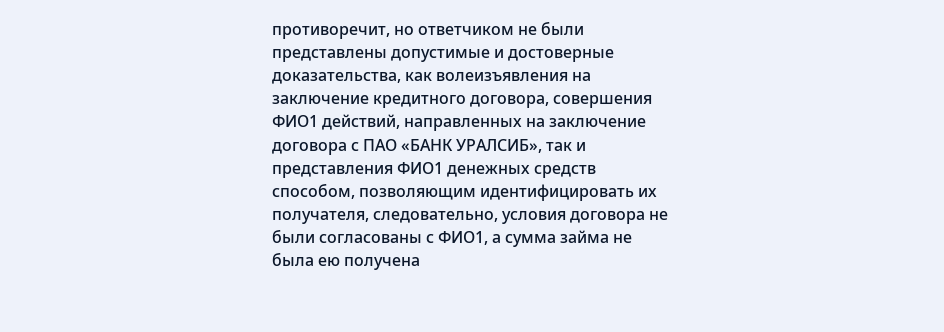противоречит, но ответчиком не были представлены допустимые и достоверные доказательства, как волеизъявления на заключение кредитного договора, совершения ФИО1 действий, направленных на заключение договора с ПАО «БАНК УРАЛСИБ», так и представления ФИО1 денежных средств способом, позволяющим идентифицировать их получателя, следовательно, условия договора не были согласованы с ФИО1, а сумма займа не была ею получена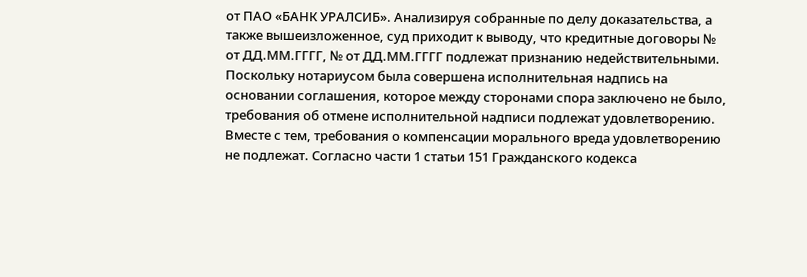от ПАО «БАНК УРАЛСИБ». Анализируя собранные по делу доказательства, а также вышеизложенное, суд приходит к выводу, что кредитные договоры № от ДД.ММ.ГГГГ, № от ДД.ММ.ГГГГ подлежат признанию недействительными. Поскольку нотариусом была совершена исполнительная надпись на основании соглашения, которое между сторонами спора заключено не было, требования об отмене исполнительной надписи подлежат удовлетворению. Вместе с тем, требования о компенсации морального вреда удовлетворению не подлежат. Согласно части 1 статьи 151 Гражданского кодекса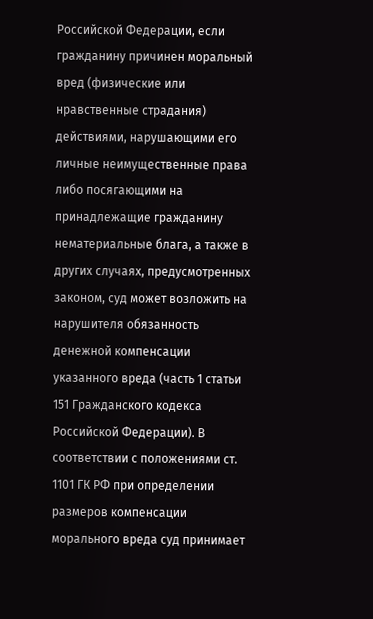Российской Федерации, если гражданину причинен моральный вред (физические или нравственные страдания) действиями, нарушающими его личные неимущественные права либо посягающими на принадлежащие гражданину нематериальные блага, а также в других случаях, предусмотренных законом, суд может возложить на нарушителя обязанность денежной компенсации указанного вреда (часть 1 статьи 151 Гражданского кодекса Российской Федерации). В соответствии с положениями ст. 1101 ГК РФ при определении размеров компенсации морального вреда суд принимает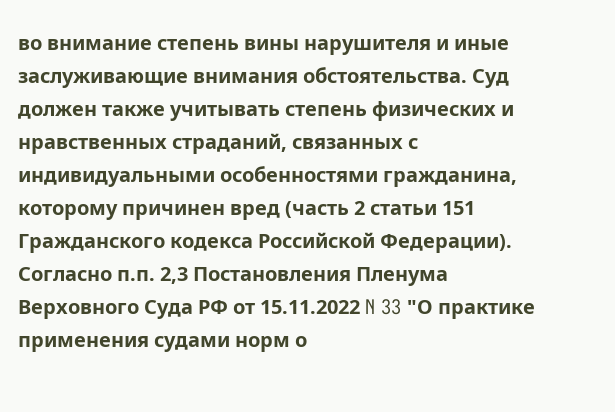во внимание степень вины нарушителя и иные заслуживающие внимания обстоятельства. Суд должен также учитывать степень физических и нравственных страданий, связанных с индивидуальными особенностями гражданина, которому причинен вред (часть 2 статьи 151 Гражданского кодекса Российской Федерации). Согласно п.п. 2,3 Постановления Пленума Верховного Суда РФ от 15.11.2022 N 33 "О практике применения судами норм о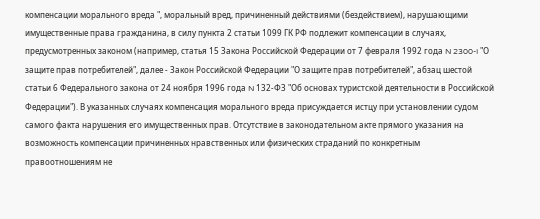компенсации морального вреда ", моральный вред, причиненный действиями (бездействием), нарушающими имущественные права гражданина, в силу пункта 2 статьи 1099 ГК РФ подлежит компенсации в случаях, предусмотренных законом (например, статья 15 Закона Российской Федерации от 7 февраля 1992 года N 2300-I "О защите прав потребителей", далее - Закон Российской Федерации "О защите прав потребителей", абзац шестой статьи 6 Федерального закона от 24 ноября 1996 года N 132-ФЗ "Об основах туристской деятельности в Российской Федерации"). В указанных случаях компенсация морального вреда присуждается истцу при установлении судом самого факта нарушения его имущественных прав. Отсутствие в законодательном акте прямого указания на возможность компенсации причиненных нравственных или физических страданий по конкретным правоотношениям не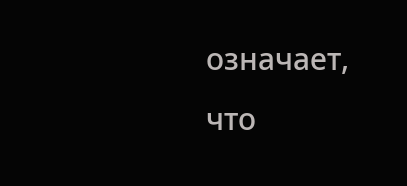означает, что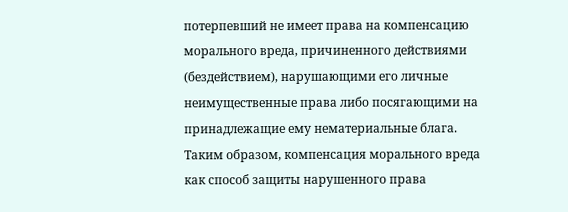потерпевший не имеет права на компенсацию морального вреда, причиненного действиями (бездействием), нарушающими его личные неимущественные права либо посягающими на принадлежащие ему нематериальные блага. Таким образом, компенсация морального вреда как способ защиты нарушенного права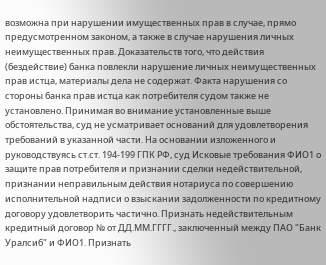возможна при нарушении имущественных прав в случае, прямо предусмотренном законом, а также в случае нарушения личных неимущественных прав. Доказательств того, что действия (бездействие) банка повлекли нарушение личных неимущественных прав истца, материалы дела не содержат. Факта нарушения со стороны банка прав истца как потребителя судом также не установлено. Принимая во внимание установленные выше обстоятельства, суд не усматривает оснований для удовлетворения требований в указанной части. На основании изложенного и руководствуясь ст.ст. 194-199 ГПК РФ, суд Исковые требования ФИО1 о защите прав потребителя и признании сделки недействительной, признании неправильным действия нотариуса по совершению исполнительной надписи о взыскании задолженности по кредитному договору удовлетворить частично. Признать недействительным кредитный договор № от ДД.ММ.ГГГГ., заключенный между ПАО "Банк Уралсиб" и ФИО1. Признать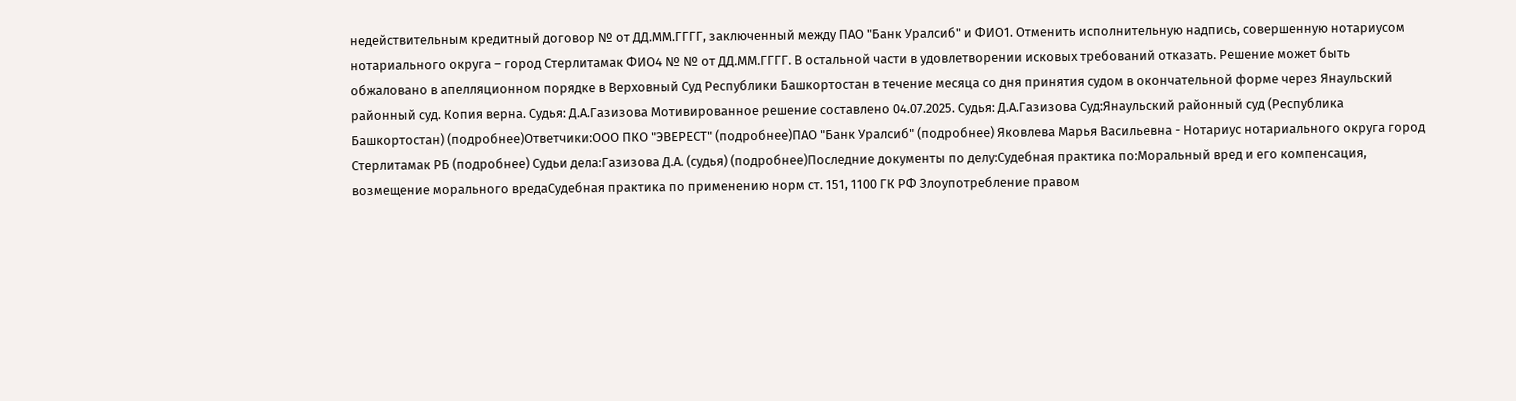недействительным кредитный договор № от ДД.ММ.ГГГГ, заключенный между ПАО "Банк Уралсиб" и ФИО1. Отменить исполнительную надпись, совершенную нотариусом нотариального округа – город Стерлитамак ФИО4 № № от ДД.ММ.ГГГГ. В остальной части в удовлетворении исковых требований отказать. Решение может быть обжаловано в апелляционном порядке в Верховный Суд Республики Башкортостан в течение месяца со дня принятия судом в окончательной форме через Янаульский районный суд. Копия верна. Судья: Д.А.Газизова Мотивированное решение составлено 04.07.2025. Судья: Д.А.Газизова Суд:Янаульский районный суд (Республика Башкортостан) (подробнее)Ответчики:ООО ПКО "ЭВЕРЕСТ" (подробнее)ПАО "Банк Уралсиб" (подробнее) Яковлева Марья Васильевна - Нотариус нотариального округа город Стерлитамак РБ (подробнее) Судьи дела:Газизова Д.А. (судья) (подробнее)Последние документы по делу:Судебная практика по:Моральный вред и его компенсация, возмещение морального вредаСудебная практика по применению норм ст. 151, 1100 ГК РФ Злоупотребление правом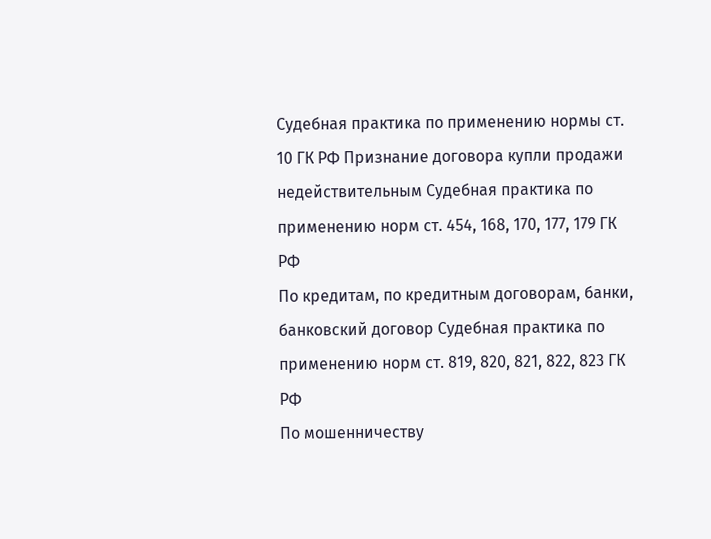Судебная практика по применению нормы ст. 10 ГК РФ Признание договора купли продажи недействительным Судебная практика по применению норм ст. 454, 168, 170, 177, 179 ГК РФ
По кредитам, по кредитным договорам, банки, банковский договор Судебная практика по применению норм ст. 819, 820, 821, 822, 823 ГК РФ
По мошенничеству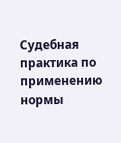Судебная практика по применению нормы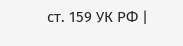ст. 159 УК РФ |